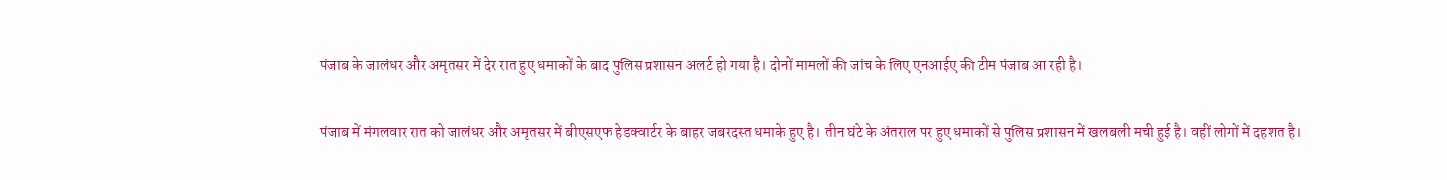पंजाब के जालंधर और अमृतसर में देर रात हुए धमाकों के बाद पुलिस प्रशासन अलर्ट हो गया है। दोनों मामलों की जांच के लिए एनआईए की टीम पंजाब आ रही है।

पंजाब में मंगलवार रात को जालंधर और अमृतसर में बीएसएफ हेडक्वार्टर के बाहर जबरदस्त धमाके हुए है। तीन घंटे के अंतराल पर हुए धमाकों से पुलिस प्रशासन में खलबली मची हुई है। वहीं लोगों में दहशत है।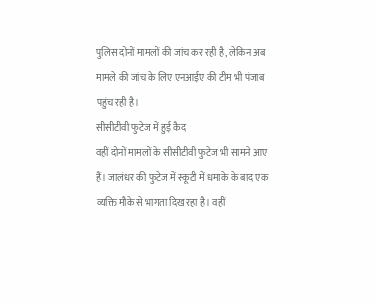पुलिस दोनों मामलों की जांच कर रही है, लेकिन अब मामले की जांच के लिए एनआईए की टीम भी पंजाब पहुंच रही है।
सीसीटीवी फुटेज में हुई कैद
वहीं दोनों मामलों के सीसीटीवी फुटेज भी सामने आए हैं। जालंधर की फुटेज में स्कूटी में धमाके के बाद एक व्यक्ति मौके से भागता दिख रहा है। वहीं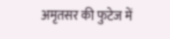अमृतसर की फुटेज में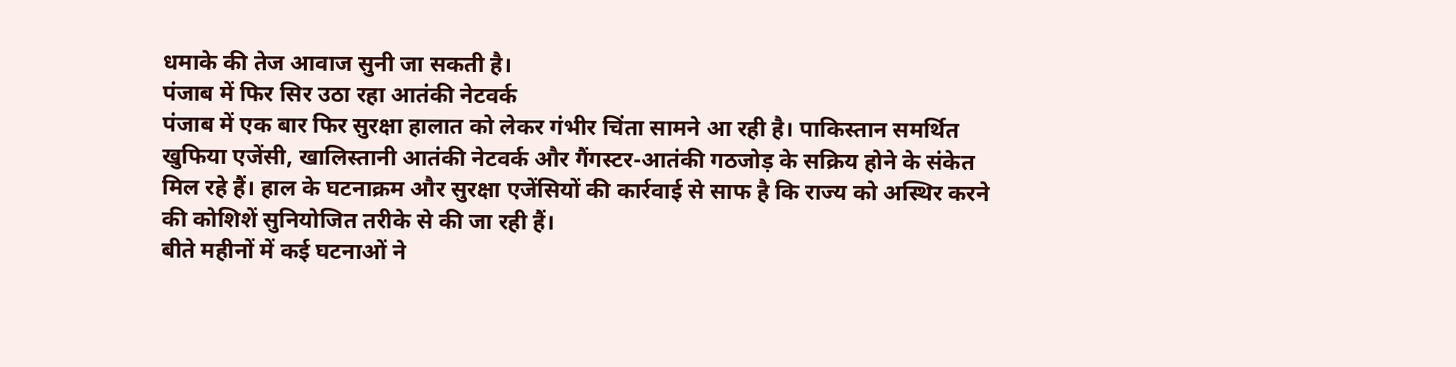धमाके की तेज आवाज सुनी जा सकती है।
पंजाब में फिर सिर उठा रहा आतंकी नेटवर्क
पंजाब में एक बार फिर सुरक्षा हालात को लेकर गंभीर चिंता सामने आ रही है। पाकिस्तान समर्थित खुफिया एजेंसी, खालिस्तानी आतंकी नेटवर्क और गैंगस्टर-आतंकी गठजोड़ के सक्रिय होने के संकेत मिल रहे हैं। हाल के घटनाक्रम और सुरक्षा एजेंसियों की कार्रवाई से साफ है कि राज्य को अस्थिर करने की कोशिशें सुनियोजित तरीके से की जा रही हैं।
बीते महीनों में कई घटनाओं ने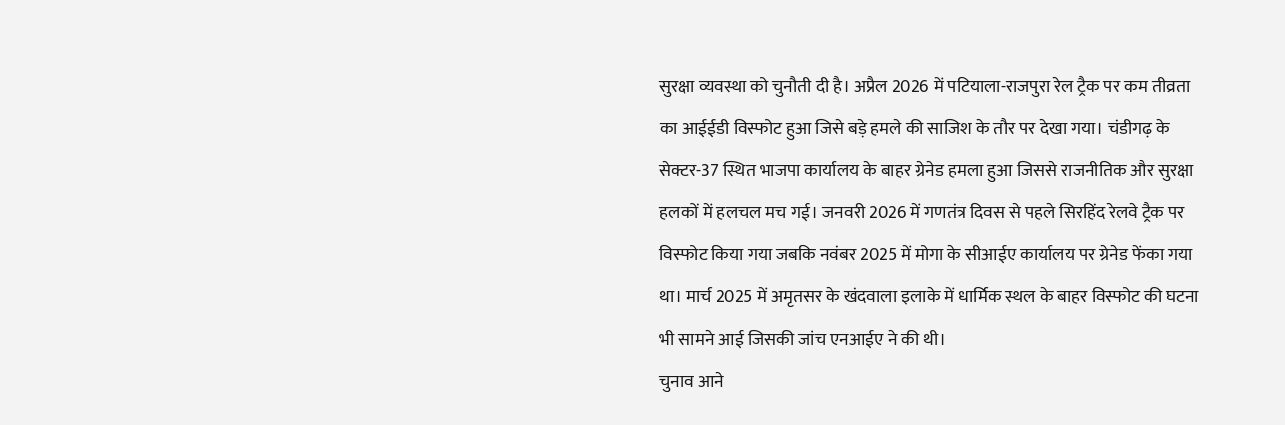सुरक्षा व्यवस्था को चुनौती दी है। अप्रैल 2026 में पटियाला-राजपुरा रेल ट्रैक पर कम तीव्रता का आईईडी विस्फोट हुआ जिसे बड़े हमले की साजिश के तौर पर देखा गया। चंडीगढ़ के सेक्टर-37 स्थित भाजपा कार्यालय के बाहर ग्रेनेड हमला हुआ जिससे राजनीतिक और सुरक्षा हलकों में हलचल मच गई। जनवरी 2026 में गणतंत्र दिवस से पहले सिरहिंद रेलवे ट्रैक पर विस्फोट किया गया जबकि नवंबर 2025 में मोगा के सीआईए कार्यालय पर ग्रेनेड फेंका गया था। मार्च 2025 में अमृतसर के खंदवाला इलाके में धार्मिक स्थल के बाहर विस्फोट की घटना भी सामने आई जिसकी जांच एनआईए ने की थी।
चुनाव आने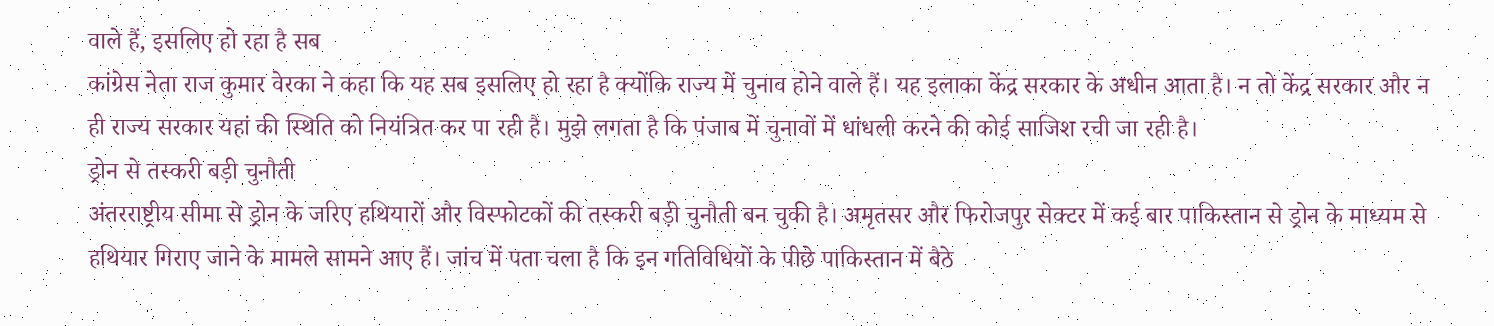वाले हैं, इसलिए हो रहा है सब
कांग्रेस नेता राज कुमार वेरका ने कहा कि यह सब इसलिए हो रहा है क्योंकि राज्य में चुनाव होने वाले हैं। यह इलाका केंद्र सरकार के अधीन आता है। न तो केंद्र सरकार और न ही राज्य सरकार यहां की स्थिति को नियंत्रित कर पा रही है। मुझे लगता है कि पंजाब में चुनावों में धांधली करने की कोई साजिश रची जा रही है।
ड्रोन से तस्करी बड़ी चुनौती
अंतरराष्ट्रीय सीमा से ड्रोन के जरिए हथियारों और विस्फोटकों की तस्करी बड़ी चुनौती बन चुकी है। अमृतसर और फिरोजपुर सेक्टर में कई बार पाकिस्तान से ड्रोन के माध्यम से हथियार गिराए जाने के मामले सामने आए हैं। जांच में पता चला है कि इन गतिविधियों के पीछे पाकिस्तान में बैठे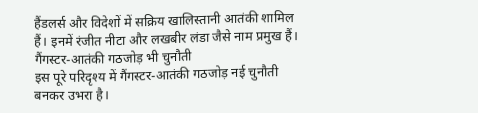हैंडलर्स और विदेशों में सक्रिय खालिस्तानी आतंकी शामिल हैं। इनमें रंजीत नीटा और लखबीर लंडा जैसे नाम प्रमुख हैं।
गैंगस्टर-आतंकी गठजोड़ भी चुनौती
इस पूरे परिदृश्य में गैंगस्टर-आतंकी गठजोड़ नई चुनौती बनकर उभरा है।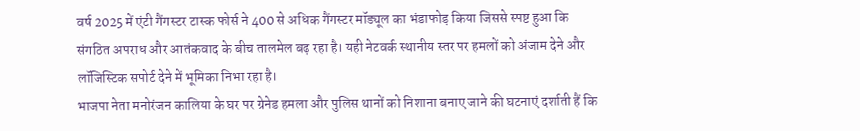वर्ष 2025 में एंटी गैंगस्टर टास्क फोर्स ने 400 से अधिक गैंगस्टर मॉड्यूल का भंडाफोड़ किया जिससे स्पष्ट हुआ कि संगठित अपराध और आतंकवाद के बीच तालमेल बढ़ रहा है। यही नेटवर्क स्थानीय स्तर पर हमलों को अंजाम देने और लॉजिस्टिक सपोर्ट देने में भूमिका निभा रहा है।
भाजपा नेता मनोरंजन कालिया के घर पर ग्रेनेड हमला और पुलिस थानों को निशाना बनाए जाने की घटनाएं दर्शाती हैं कि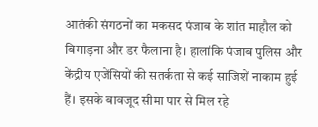आतंकी संगठनों का मकसद पंजाब के शांत माहौल को बिगाड़ना और डर फैलाना है। हालांकि पंजाब पुलिस और केंद्रीय एजेंसियों की सतर्कता से कई साजिशें नाकाम हुई हैं। इसके बावजूद सीमा पार से मिल रहे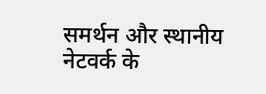समर्थन और स्थानीय नेटवर्क के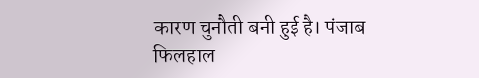कारण चुनौती बनी हुई है। पंजाब फिलहाल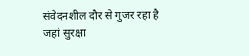संवेदनशील दौर से गुजर रहा है जहां सुरक्षा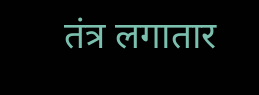तंत्र लगातार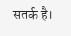सतर्क है।